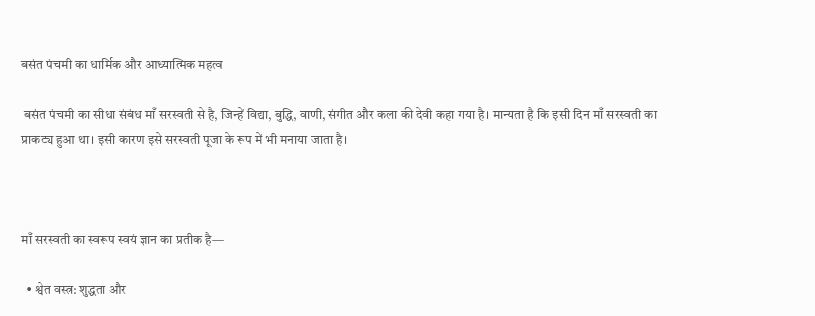बसंत पंचमी का धार्मिक और आध्यात्मिक महत्व

 बसंत पंचमी का सीधा संबंध माँ सरस्वती से है, जिन्हें विद्या, बुद्धि, वाणी, संगीत और कला की देवी कहा गया है। मान्यता है कि इसी दिन माँ सरस्वती का प्राकट्य हुआ था। इसी कारण इसे सरस्वती पूजा के रूप में भी मनाया जाता है।



माँ सरस्वती का स्वरूप स्वयं ज्ञान का प्रतीक है—

  • श्वेत वस्त्र: शुद्धता और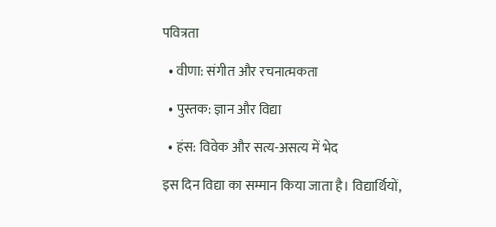पवित्रता

  • वीणा: संगीत और रचनात्मकता

  • पुस्तक: ज्ञान और विद्या

  • हंस: विवेक और सत्य-असत्य में भेद

इस दिन विद्या का सम्मान किया जाता है। विद्यार्थियों,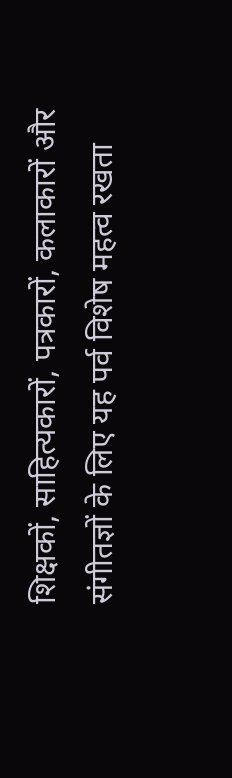शिक्षकों, साहित्यकारों, पत्रकारों, कलाकारों और संगीतज्ञों के लिए यह पर्व विशेष महत्व रखता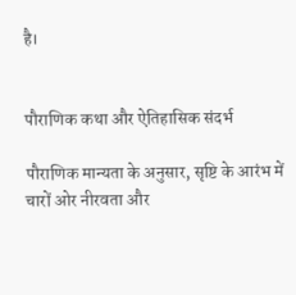है।


पौराणिक कथा और ऐतिहासिक संदर्भ

पौराणिक मान्यता के अनुसार, सृष्टि के आरंभ में चारों ओर नीरवता और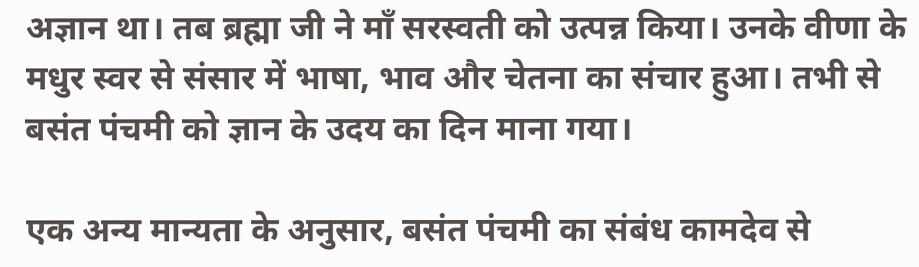अज्ञान था। तब ब्रह्मा जी ने माँ सरस्वती को उत्पन्न किया। उनके वीणा के मधुर स्वर से संसार में भाषा, भाव और चेतना का संचार हुआ। तभी से बसंत पंचमी को ज्ञान के उदय का दिन माना गया।

एक अन्य मान्यता के अनुसार, बसंत पंचमी का संबंध कामदेव से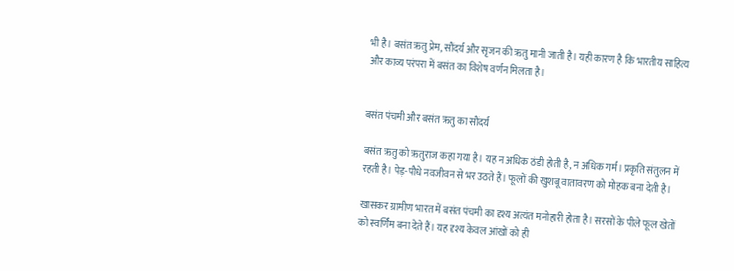भी है। बसंत ऋतु प्रेम, सौंदर्य और सृजन की ऋतु मानी जाती है। यही कारण है कि भारतीय साहित्य और काव्य परंपरा में बसंत का विशेष वर्णन मिलता है।


बसंत पंचमी और बसंत ऋतु का सौंदर्य

बसंत ऋतु को ऋतुराज कहा गया है। यह न अधिक ठंडी होती है, न अधिक गर्म। प्रकृति संतुलन में रहती है। पेड़-पौधे नवजीवन से भर उठते हैं। फूलों की खुशबू वातावरण को मोहक बना देती है।

खासकर ग्रामीण भारत में बसंत पंचमी का दृश्य अत्यंत मनोहारी होता है। सरसों के पीले फूल खेतों को स्वर्णिम बना देते हैं। यह दृश्य केवल आंखों को ही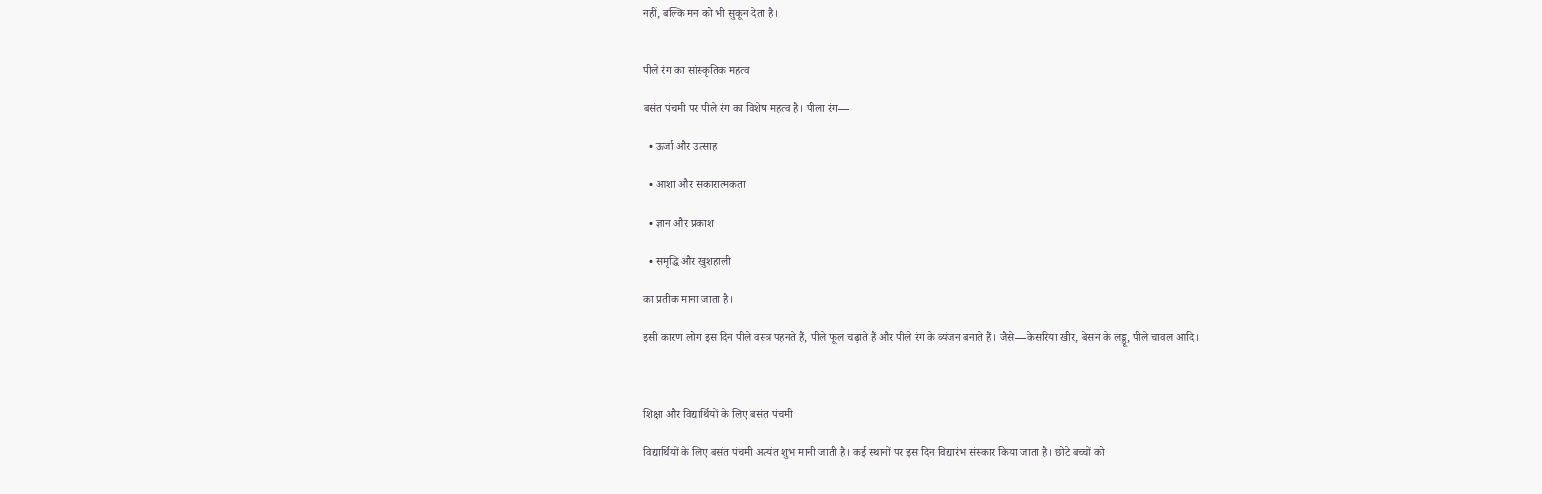नहीं, बल्कि मन को भी सुकून देता है।


पीले रंग का सांस्कृतिक महत्व

बसंत पंचमी पर पीले रंग का विशेष महत्व है। पीला रंग—

  • ऊर्जा और उत्साह

  • आशा और सकारात्मकता

  • ज्ञान और प्रकाश

  • समृद्धि और खुशहाली

का प्रतीक माना जाता है।

इसी कारण लोग इस दिन पीले वस्त्र पहनते हैं, पीले फूल चढ़ाते हैं और पीले रंग के व्यंजन बनाते हैं। जैसे—केसरिया खीर, बेसन के लड्डू, पीले चावल आदि।



शिक्षा और विद्यार्थियों के लिए बसंत पंचमी

विद्यार्थियों के लिए बसंत पंचमी अत्यंत शुभ मानी जाती है। कई स्थानों पर इस दिन विद्यारंभ संस्कार किया जाता है। छोटे बच्चों को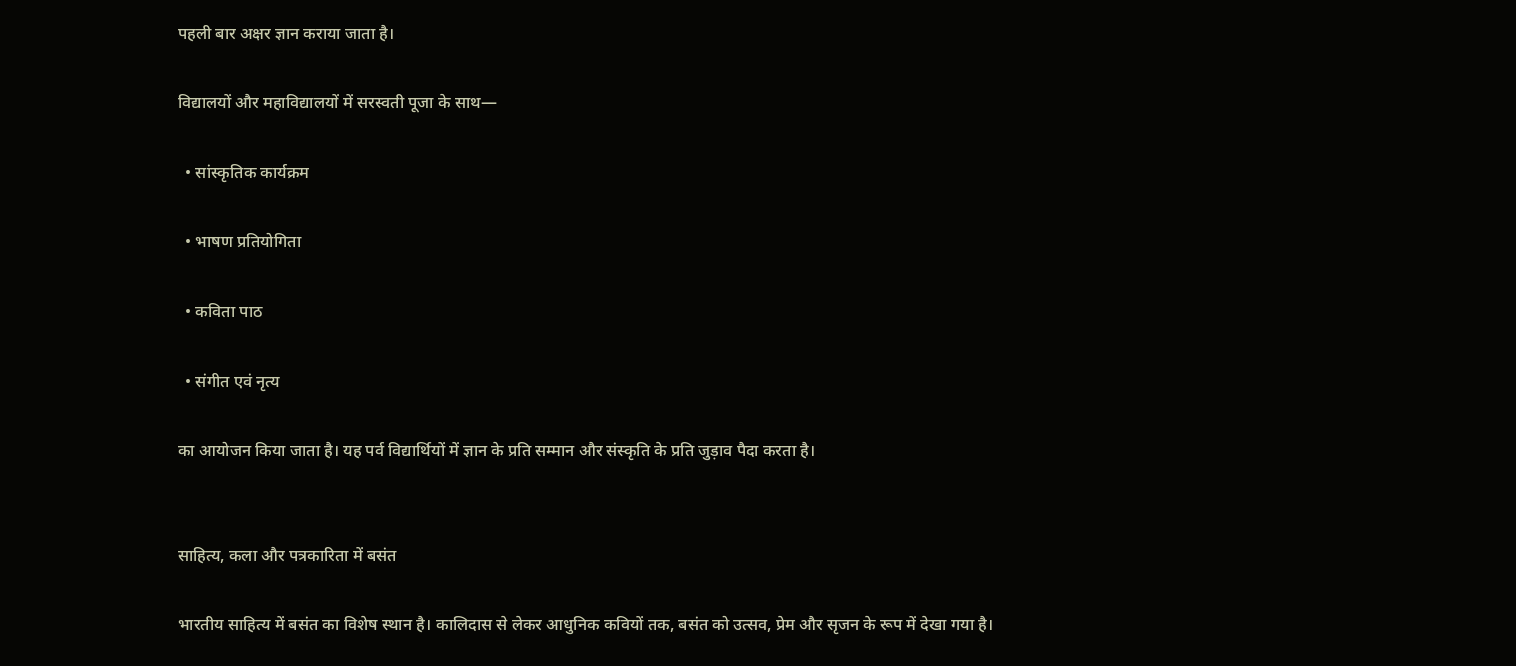पहली बार अक्षर ज्ञान कराया जाता है।

विद्यालयों और महाविद्यालयों में सरस्वती पूजा के साथ—

  • सांस्कृतिक कार्यक्रम

  • भाषण प्रतियोगिता

  • कविता पाठ

  • संगीत एवं नृत्य

का आयोजन किया जाता है। यह पर्व विद्यार्थियों में ज्ञान के प्रति सम्मान और संस्कृति के प्रति जुड़ाव पैदा करता है।


साहित्य, कला और पत्रकारिता में बसंत

भारतीय साहित्य में बसंत का विशेष स्थान है। कालिदास से लेकर आधुनिक कवियों तक, बसंत को उत्सव, प्रेम और सृजन के रूप में देखा गया है।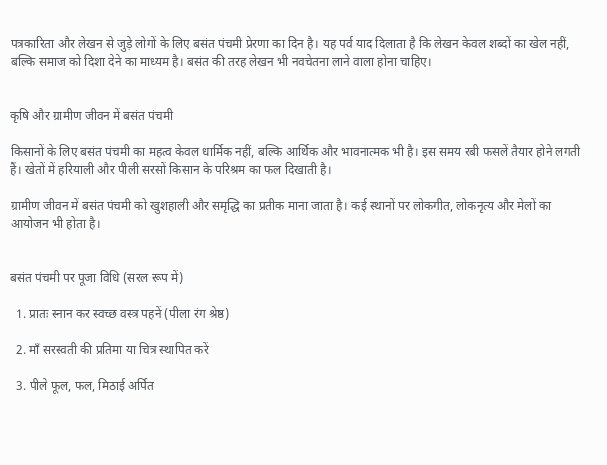पत्रकारिता और लेखन से जुड़े लोगों के लिए बसंत पंचमी प्रेरणा का दिन है। यह पर्व याद दिलाता है कि लेखन केवल शब्दों का खेल नहीं, बल्कि समाज को दिशा देने का माध्यम है। बसंत की तरह लेखन भी नवचेतना लाने वाला होना चाहिए।


कृषि और ग्रामीण जीवन में बसंत पंचमी

किसानों के लिए बसंत पंचमी का महत्व केवल धार्मिक नहीं, बल्कि आर्थिक और भावनात्मक भी है। इस समय रबी फसलें तैयार होने लगती हैं। खेतों में हरियाली और पीली सरसों किसान के परिश्रम का फल दिखाती है।

ग्रामीण जीवन में बसंत पंचमी को खुशहाली और समृद्धि का प्रतीक माना जाता है। कई स्थानों पर लोकगीत, लोकनृत्य और मेलों का आयोजन भी होता है।


बसंत पंचमी पर पूजा विधि (सरल रूप में)

  1. प्रातः स्नान कर स्वच्छ वस्त्र पहनें (पीला रंग श्रेष्ठ)

  2. माँ सरस्वती की प्रतिमा या चित्र स्थापित करें

  3. पीले फूल, फल, मिठाई अर्पित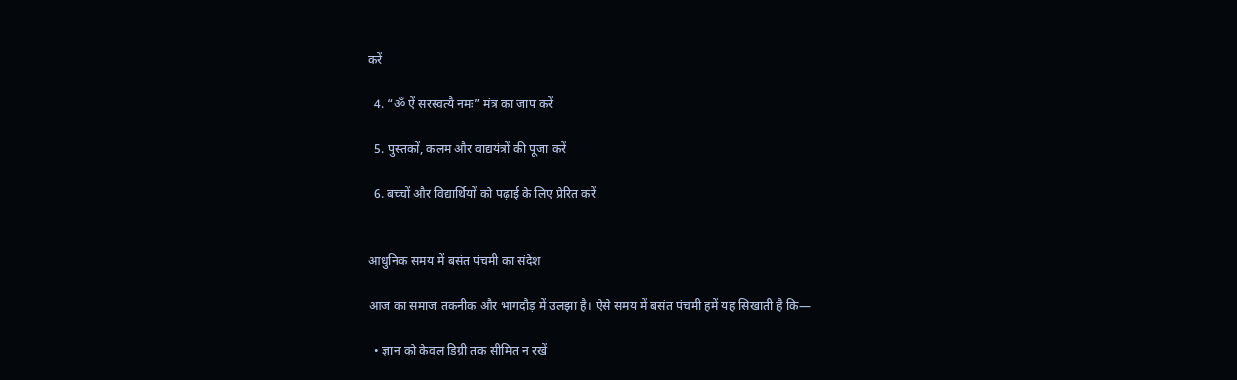करें

  4. “ॐ ऐं सरस्वत्यै नमः” मंत्र का जाप करें

  5. पुस्तकों, कलम और वाद्ययंत्रों की पूजा करें

  6. बच्चों और विद्यार्थियों को पढ़ाई के लिए प्रेरित करें


आधुनिक समय में बसंत पंचमी का संदेश

आज का समाज तकनीक और भागदौड़ में उलझा है। ऐसे समय में बसंत पंचमी हमें यह सिखाती है कि—

  • ज्ञान को केवल डिग्री तक सीमित न रखें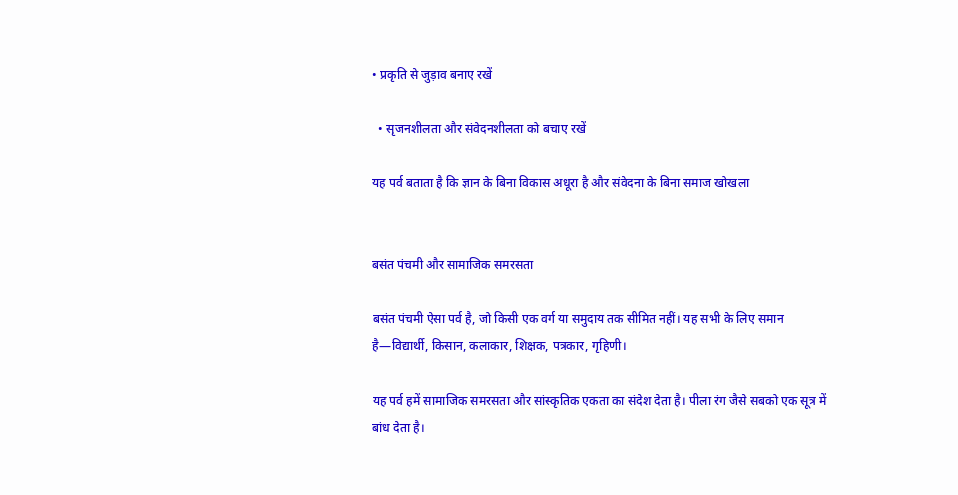• प्रकृति से जुड़ाव बनाए रखें

  • सृजनशीलता और संवेदनशीलता को बचाए रखें

यह पर्व बताता है कि ज्ञान के बिना विकास अधूरा है और संवेदना के बिना समाज खोखला


बसंत पंचमी और सामाजिक समरसता

बसंत पंचमी ऐसा पर्व है, जो किसी एक वर्ग या समुदाय तक सीमित नहीं। यह सभी के लिए समान है—विद्यार्थी, किसान, कलाकार, शिक्षक, पत्रकार, गृहिणी।

यह पर्व हमें सामाजिक समरसता और सांस्कृतिक एकता का संदेश देता है। पीला रंग जैसे सबको एक सूत्र में बांध देता है।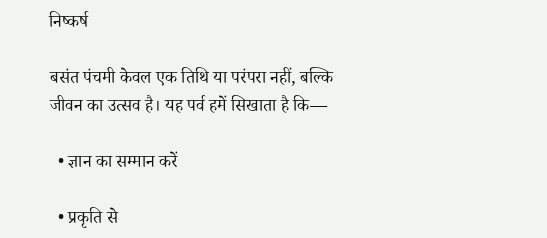निष्कर्ष

बसंत पंचमी केवल एक तिथि या परंपरा नहीं, बल्कि जीवन का उत्सव है। यह पर्व हमें सिखाता है कि—

  • ज्ञान का सम्मान करें

  • प्रकृति से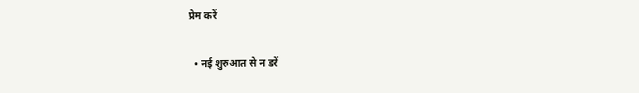प्रेम करें

  • नई शुरुआत से न डरें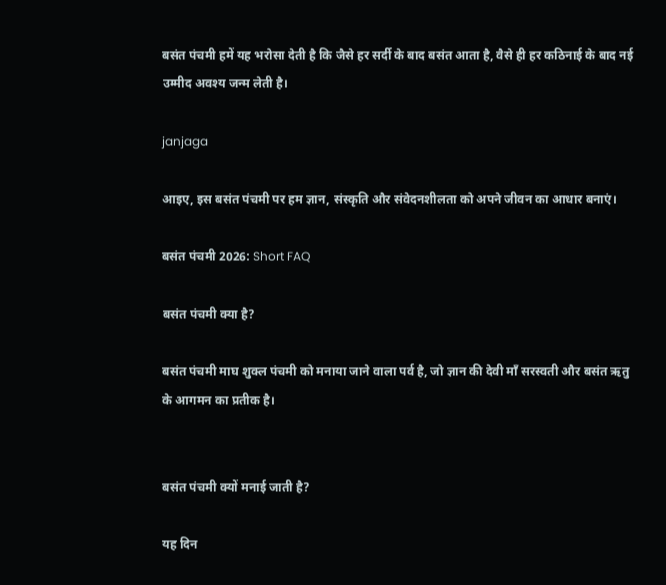बसंत पंचमी हमें यह भरोसा देती है कि जैसे हर सर्दी के बाद बसंत आता है, वैसे ही हर कठिनाई के बाद नई उम्मीद अवश्य जन्म लेती है।

janjaga

आइए, इस बसंत पंचमी पर हम ज्ञान, संस्कृति और संवेदनशीलता को अपने जीवन का आधार बनाएं।

बसंत पंचमी 2026: Short FAQ

बसंत पंचमी क्या है?

बसंत पंचमी माघ शुक्ल पंचमी को मनाया जाने वाला पर्व है, जो ज्ञान की देवी माँ सरस्वती और बसंत ऋतु के आगमन का प्रतीक है।


बसंत पंचमी क्यों मनाई जाती है?

यह दिन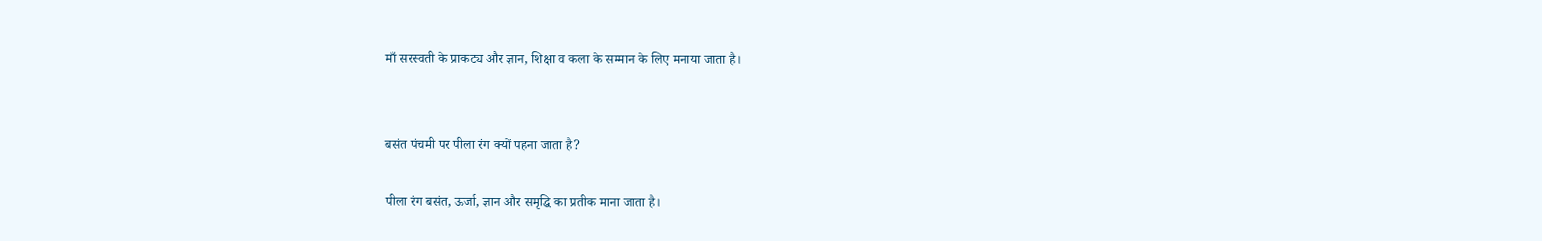माँ सरस्वती के प्राकट्य और ज्ञान, शिक्षा व कला के सम्मान के लिए मनाया जाता है।


बसंत पंचमी पर पीला रंग क्यों पहना जाता है?

पीला रंग बसंत, ऊर्जा, ज्ञान और समृद्धि का प्रतीक माना जाता है।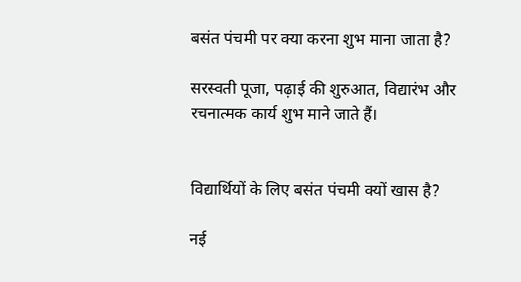बसंत पंचमी पर क्या करना शुभ माना जाता है?

सरस्वती पूजा, पढ़ाई की शुरुआत, विद्यारंभ और रचनात्मक कार्य शुभ माने जाते हैं।


विद्यार्थियों के लिए बसंत पंचमी क्यों खास है?

नई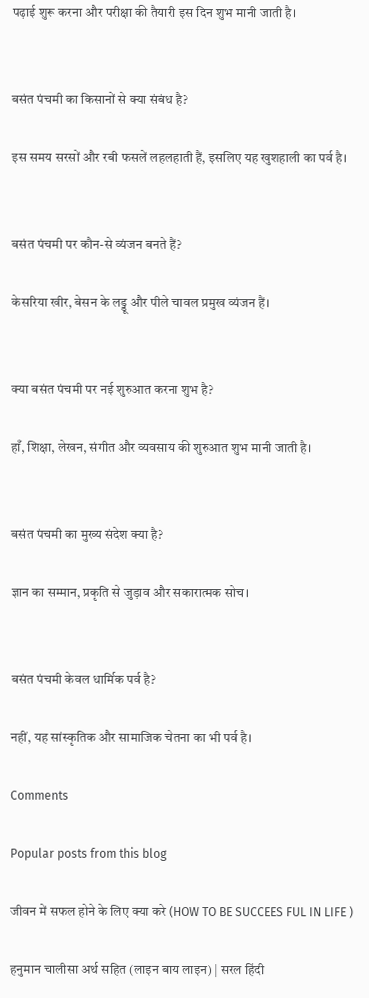पढ़ाई शुरू करना और परीक्षा की तैयारी इस दिन शुभ मानी जाती है।


बसंत पंचमी का किसानों से क्या संबंध है?

इस समय सरसों और रबी फसलें लहलहाती हैं, इसलिए यह खुशहाली का पर्व है।


बसंत पंचमी पर कौन-से व्यंजन बनते हैं?

केसरिया खीर, बेसन के लड्डू और पीले चावल प्रमुख व्यंजन हैं।


क्या बसंत पंचमी पर नई शुरुआत करना शुभ है?

हाँ, शिक्षा, लेखन, संगीत और व्यवसाय की शुरुआत शुभ मानी जाती है।


बसंत पंचमी का मुख्य संदेश क्या है?

ज्ञान का सम्मान, प्रकृति से जुड़ाव और सकारात्मक सोच।


बसंत पंचमी केवल धार्मिक पर्व है?

नहीं, यह सांस्कृतिक और सामाजिक चेतना का भी पर्व है।

Comments

Popular posts from this blog

जीवन में सफल होने के लिए क्या करे (HOW TO BE SUCCEES FUL IN LIFE )

हनुमान चालीसा अर्थ सहित (लाइन बाय लाइन) | सरल हिंदी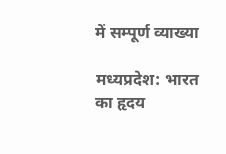में सम्पूर्ण व्याख्या

मध्यप्रदेश: भारत का हृदय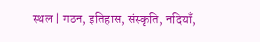स्थल | गठन, इतिहास, संस्कृति, नदियाँ,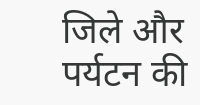जिले और पर्यटन की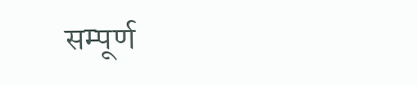सम्पूर्ण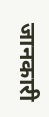जानकारी